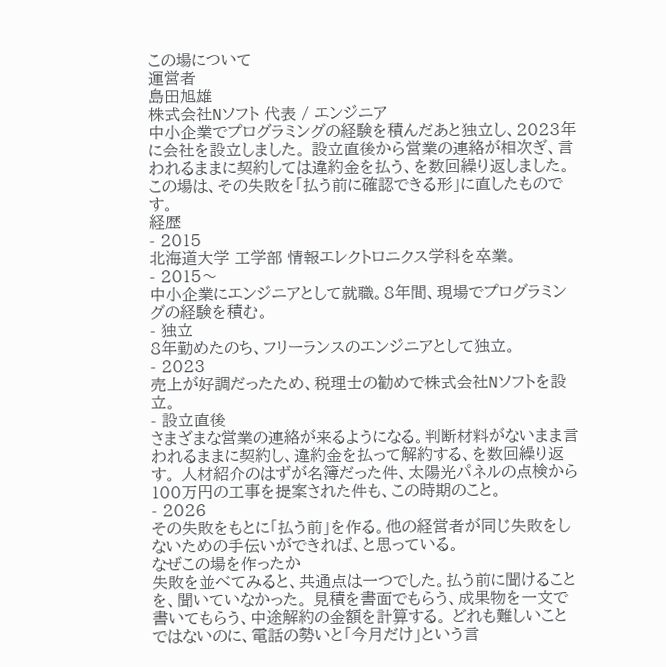この場について
運営者
島田旭雄
株式会社Nソフト 代表 / エンジニア
中小企業でプログラミングの経験を積んだあと独立し、2023年に会社を設立しました。 設立直後から営業の連絡が相次ぎ、言われるままに契約しては違約金を払う、を数回繰り返しました。 この場は、その失敗を「払う前に確認できる形」に直したものです。
経歴
- 2015
北海道大学 工学部 情報エレクトロニクス学科を卒業。
- 2015〜
中小企業にエンジニアとして就職。8年間、現場でプログラミングの経験を積む。
- 独立
8年勤めたのち、フリーランスのエンジニアとして独立。
- 2023
売上が好調だったため、税理士の勧めで株式会社Nソフトを設立。
- 設立直後
さまざまな営業の連絡が来るようになる。判断材料がないまま言われるままに契約し、違約金を払って解約する、を数回繰り返す。 人材紹介のはずが名簿だった件、太陽光パネルの点検から100万円の工事を提案された件も、この時期のこと。
- 2026
その失敗をもとに「払う前」を作る。他の経営者が同じ失敗をしないための手伝いができれば、と思っている。
なぜこの場を作ったか
失敗を並べてみると、共通点は一つでした。払う前に聞けることを、聞いていなかった。 見積を書面でもらう、成果物を一文で書いてもらう、中途解約の金額を計算する。 どれも難しいことではないのに、電話の勢いと「今月だけ」という言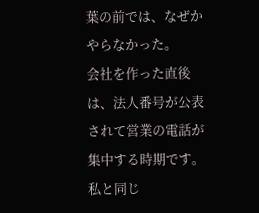葉の前では、なぜかやらなかった。
会社を作った直後は、法人番号が公表されて営業の電話が集中する時期です。私と同じ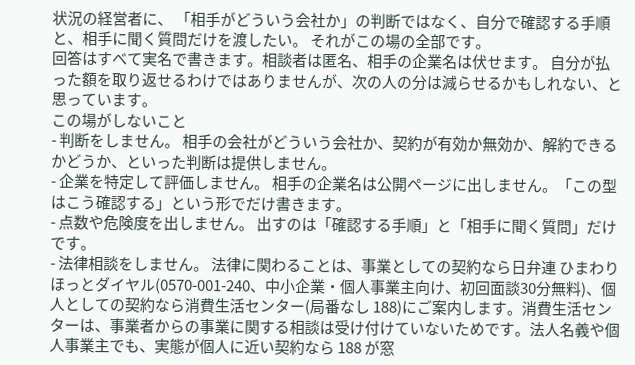状況の経営者に、 「相手がどういう会社か」の判断ではなく、自分で確認する手順と、相手に聞く質問だけを渡したい。 それがこの場の全部です。
回答はすべて実名で書きます。相談者は匿名、相手の企業名は伏せます。 自分が払った額を取り返せるわけではありませんが、次の人の分は減らせるかもしれない、と思っています。
この場がしないこと
- 判断をしません。 相手の会社がどういう会社か、契約が有効か無効か、解約できるかどうか、といった判断は提供しません。
- 企業を特定して評価しません。 相手の企業名は公開ページに出しません。「この型はこう確認する」という形でだけ書きます。
- 点数や危険度を出しません。 出すのは「確認する手順」と「相手に聞く質問」だけです。
- 法律相談をしません。 法律に関わることは、事業としての契約なら日弁連 ひまわりほっとダイヤル(0570-001-240、中小企業・個人事業主向け、初回面談30分無料)、個人としての契約なら消費生活センター(局番なし 188)にご案内します。消費生活センターは、事業者からの事業に関する相談は受け付けていないためです。法人名義や個人事業主でも、実態が個人に近い契約なら 188 が窓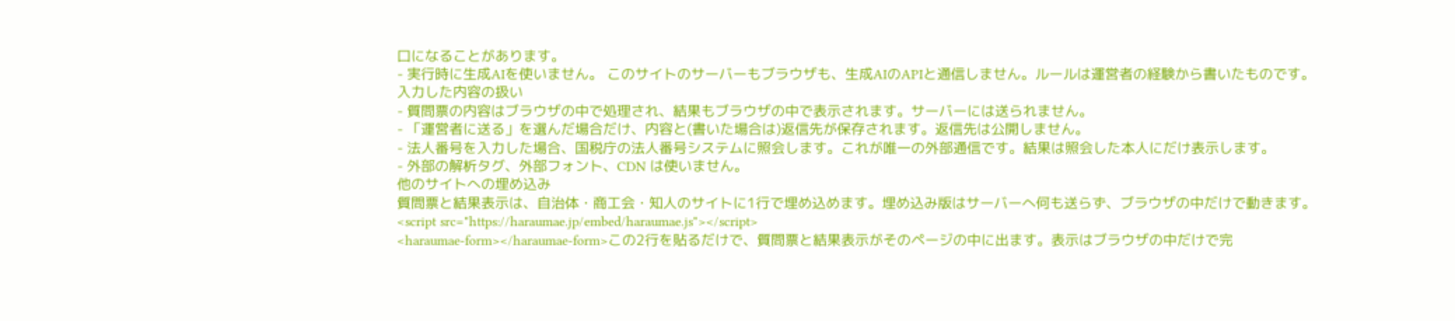口になることがあります。
- 実行時に生成AIを使いません。 このサイトのサーバーもブラウザも、生成AIのAPIと通信しません。ルールは運営者の経験から書いたものです。
入力した内容の扱い
- 質問票の内容はブラウザの中で処理され、結果もブラウザの中で表示されます。サーバーには送られません。
- 「運営者に送る」を選んだ場合だけ、内容と(書いた場合は)返信先が保存されます。返信先は公開しません。
- 法人番号を入力した場合、国税庁の法人番号システムに照会します。これが唯一の外部通信です。結果は照会した本人にだけ表示します。
- 外部の解析タグ、外部フォント、CDN は使いません。
他のサイトへの埋め込み
質問票と結果表示は、自治体・商工会・知人のサイトに1行で埋め込めます。埋め込み版はサーバーへ何も送らず、ブラウザの中だけで動きます。
<script src="https://haraumae.jp/embed/haraumae.js"></script>
<haraumae-form></haraumae-form>この2行を貼るだけで、質問票と結果表示がそのページの中に出ます。表示はブラウザの中だけで完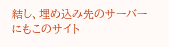結し、埋め込み先のサーバーにもこのサイト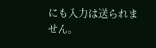にも入力は送られません。